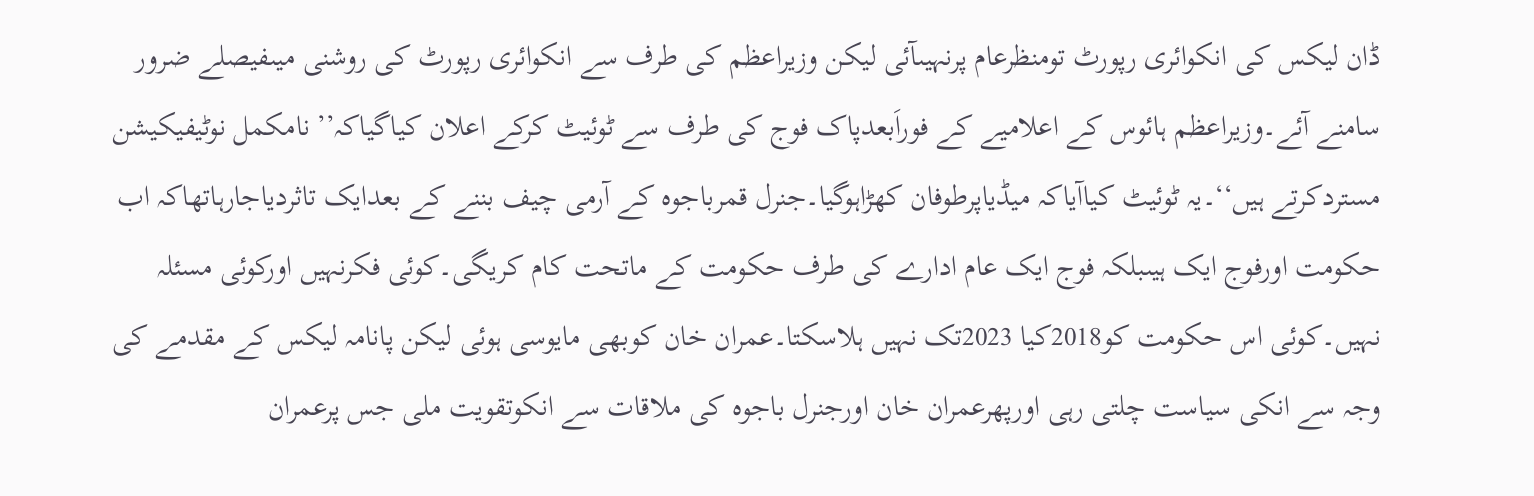ڈان لیکس کی انکوائری رپورٹ تومنظرعام پرنہیںآئی لیکن وزیراعظم کی طرف سے انکوائری رپورٹ کی روشنی میںفیصلے ضرور سامنے آئے۔وزیراعظم ہائوس کے اعلامیے کے فوراَبعدپاک فوج کی طرف سے ٹوئیٹ کرکے اعلان کیاگیاکہ’’ نامکمل نوٹیفیکیشن مستردکرتے ہیں‘‘۔یہ ٹوئیٹ کیاآیاکہ میڈیاپرطوفان کھڑاہوگیا۔جنرل قمرباجوہ کے آرمی چیف بننے کے بعدایک تاثردیاجارہاتھاکہ اب حکومت اورفوج ایک ہیںبلکہ فوج ایک عام ادارے کی طرف حکومت کے ماتحت کام کریگی۔کوئی فکرنہیں اورکوئی مسئلہ نہیں۔کوئی اس حکومت کو2018کیا 2023تک نہیں ہلاسکتا۔عمران خان کوبھی مایوسی ہوئی لیکن پانامہ لیکس کے مقدمے کی وجہ سے انکی سیاست چلتی رہی اورپھرعمران خان اورجنرل باجوہ کی ملاقات سے انکوتقویت ملی جس پرعمران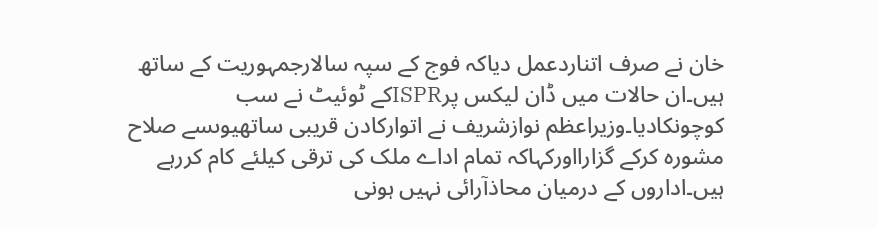خان نے صرف اتناردعمل دیاکہ فوج کے سپہ سالارجمہوریت کے ساتھ ہیں۔ان حالات میں ڈان لیکس پرISPRکے ٹوئیٹ نے سب کوچونکادیا۔وزیراعظم نوازشریف نے اتوارکادن قریبی ساتھیوںسے صلاح مشورہ کرکے گزارااورکہاکہ تمام اداے ملک کی ترقی کیلئے کام کررہے ہیں۔اداروں کے درمیان محاذآرائی نہیں ہونی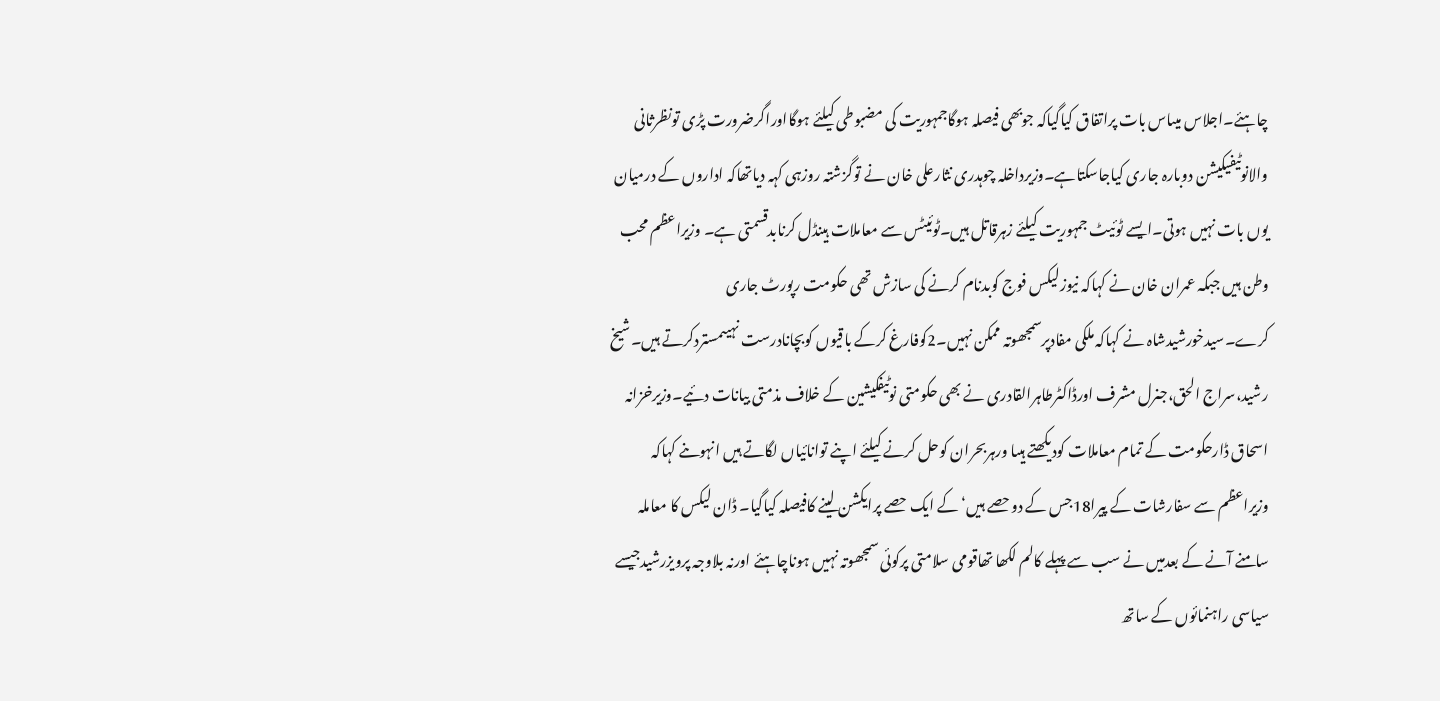چاہئے۔اجلاس میںاس بات پراتفاق کیاگیاکہ جوبھی فیصلہ ہوگاجمہوریت کی مضبوطی کیلئے ہوگااوراگرضرورت پڑی تونظرثانی والانوٹیفیکیشن دوبارہ جاری کیاجاسکتاہے۔وزیرداخلہ چوہدری نثارعلی خان نے توگزشتہ روزہی کہہ دیاتھاکہ اداروں کے درمیان یوں بات نہیں ہوتی۔ایسے ٹوئیٹ جمہوریت کیلئے زہرقاتل ہیں۔ٹوئیٹس سے معاملات ہینڈل کرنابدقسمتی ہے۔ وزیراعظم محب وطن ہیں جبکہ عمران خان نے کہاکہ نیوزلیکس فوج کوبدنام کرنے کی سازش تھی حکومت رپورٹ جاری کرے۔سیدخورشیدشاہ نے کہاکہ ملکی مفادپرسمجھوتہ ممکن نہیں۔2کوفارغ کرکے باقیوں کوبچانادرست نہیںمستردکرتے ہیں۔شیخ رشید،سراج الحق،جنرل مشرف اورڈاکٹرطاہرالقادری نے بھی حکومتی نوٹیفکیشین کے خلاف مذمتی بیانات دئیے۔وزیرخزانہ اسحاق ڈارحکومت کے تمام معاملات کودیکھتے ہیںا ورہربحران کوحل کرنے کیلئے اپنے توانائیاں لگاتے ہیں انہوںنے کہاکہ وزیراعظم سے سفارشات کے پیرا18جس کے دوحصے ہیں‘ کے ایک حصے پرایکشن لینے کافیصلہ کیاگیا۔ ڈان لیکس کا معاملہ سامنے آنے کے بعدمیں نے سب سے پہلے کالم لکھا تھاقومی سلامتی پرکوئی سمجھوتہ نہیں ہوناچاہئے اورنہ بلاوجہ پرویزرشیدجیسے سیاسی راہنمائوں کے ساتھ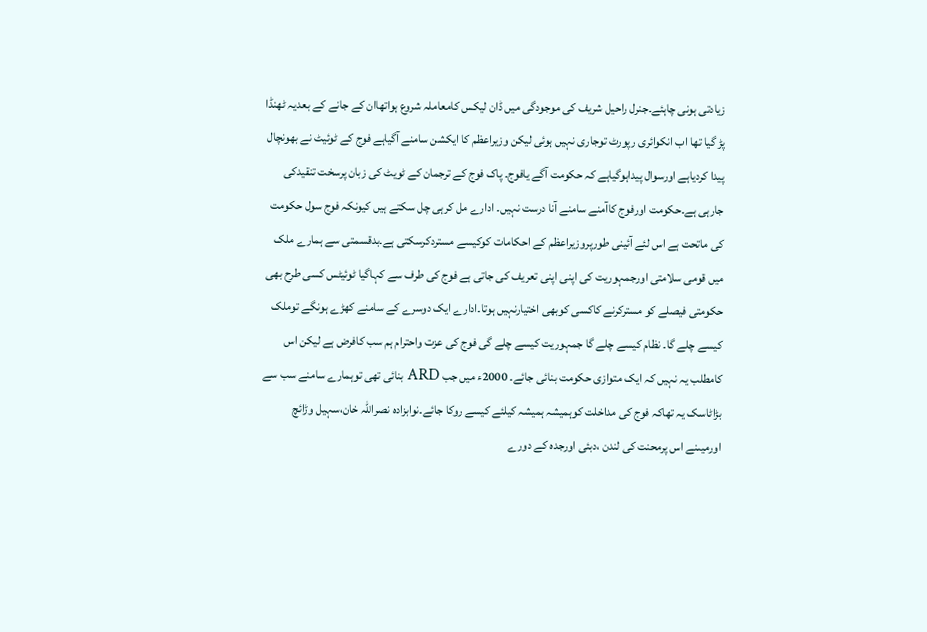زیادتی ہونی چاہئے۔جنرل راحیل شریف کی موجودگی میں ڈان لیکس کامعاملہ شروع ہواتھاان کے جانے کے بعدیہ ٹھنڈا پڑ گیا تھا اب انکوائری رپورٹ توجاری نہیں ہوئی لیکن وزیراعظم کا ایکشن سامنے آگیاہے فوج کے ٹوئیٹ نے بھونچال پیدا کردیاہے اورسوال پیداہوگیاہے کہ حکومت آگے یافوج۔ پاک فوج کے ترجمان کے ٹویٹ کی زبان پرسخت تنقیدکی جارہی ہے۔حکومت اورفوج کاآمنے سامنے آنا درست نہیں۔ ادارے مل کرہی چل سکتے ہیں کیونکہ فوج سول حکومت کی ماتحت ہے اس لئے آئینی طورپروزیراعظم کے احکامات کوکیسے مستردکرسکتی ہے۔بدقسمتی سے ہمارے ملک میں قومی سلامتی اورجمہوریت کی اپنی اپنی تعریف کی جاتی ہے فوج کی طرف سے کہاگیا ٹوئیٹس کسی طرح بھی حکومتی فیصلے کو مسترکرنے کاکسی کوبھی اختیارنہیں ہوتا۔ادارے ایک دوسرے کے سامنے کھڑے ہونگے توملک کیسے چلے گا۔ نظام کیسے چلے گا جمہوریت کیسے چلے گی فوج کی عزت واحترام ہم سب کافرض ہے لیکن اس کامطلب یہ نہیں کہ ایک متوازی حکومت بنائی جائے۔ 2000ء میں جب ARD بنائی تھی توہمارے سامنے سب سے بڑاٹاسک یہ تھاکہ فوج کی مداخلت کوہمیشہ ہمیشہ کیلئے کیسے روکا جائے۔نوابزادہ نصراللہ خان،سہیل وڑائچ اورمیںنے اس پرمحنت کی لندن ،دبئی اورجدہ کے دورے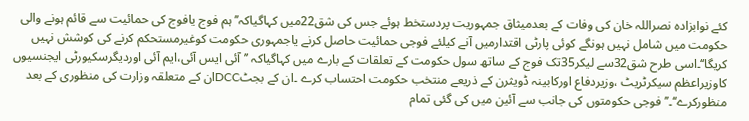کئے نوابزادہ نصراللہ خان کی وفات کے بعدمیثاق جمہوریت پردستخط ہوئے جس کی شق22میں کہاگیاکہ’’ہم فوج یافوج کی حمائیت سے قائم ہونے والی حکومت میں شامل نہیں ہونگے کوئی پارٹی اقتدارمیں آنے کیلئے فوجی حمائیت حاصل کرنے یاجمہوری حکومت کوغیرمستحکم کرنے کی کوشش نہیں کریگا‘‘۔اسی طرح شق32سے لیکر35تک فوج کے ساتھ سول حکومت کے تعلقات کے بارے میں کہاگیاکہ ’’آئی ایس آئی،ایم آئی اوردیگرسکیورٹی ایجنسیوں کاوزیراعظم سیکرٹریٹ ،وزیردفاع اورکابینہ ڈویثرن کے ذریعے منتخب حکومت احتساب کرے ۔ان کے بجٹDCCان کے متعلقہ وزارت کی منظوری کے بعد منظورکرے‘‘۔’’فوجی حکومتوں کی جانب سے آئین میں کی گئی تمام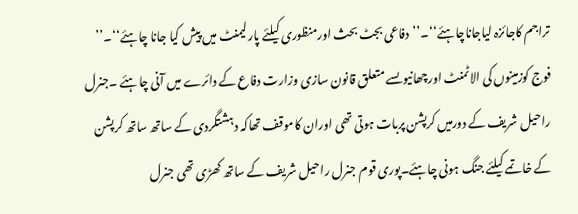تراجم کاجائزہ لیاجاناچاہئے‘‘۔’’دفاعی بجٹ بحث اورمنظوری کیلئے پارلیمنٹ میں پیش کیا جانا چاہئے‘‘۔’’ فوج کوزمینوں کی الاٹمنٹ اورچھانیوںسے متعلق قانون سازی وزارت دفاع کے دائرے میں آنی چاہئے ۔جنرل راحیل شریف کے دورمیں کرپشن پربات ہوتی تھی اوران کاموقف تھاکہ دہشتگردی کے ساتھ ساتھ کرپشن کے خاتمے کیلئے جنگ ہونی چاہئے۔پوری قوم جنرل راحیل شریف کے ساتھ کھڑی تھی جنرل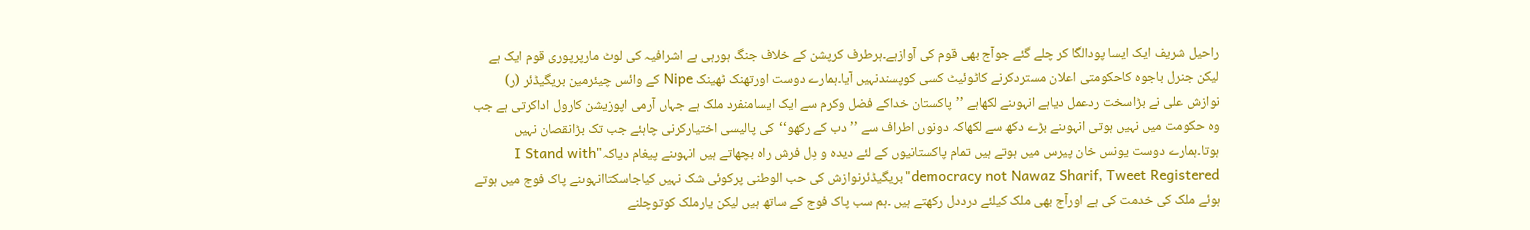راحیل شریف ایک ایسا پودالگا کر چلے گئے جوآج بھی قوم کی آوازہے۔ہرطرف کرپشن کے خلاف جنگ ہورہی ہے اشرافیہ کی لوٹ مارپرپوری قوم ایک ہے لیکن جنرل باجوہ کاحکومتی اعلان مستردکرنے کاٹوئیٹ کسی کوپسندنہیں آیا۔ہمارے دوست اورتھنک ٹھینک Nipe کے وائس چیئرمین بریگیڈئر (ر) نوازش علی نے بڑاسخت ردعمل دیاہے انہوںنے لکھاہے ’’پاکستان خداکے فضل وکرم سے ایک ایسامنفرد ملک ہے جہاں آرمی اپوزیشن کارول اداکرتی ہے جب وہ حکومت میں نہیں ہوتی انہوںنے بڑے دکھ سے لکھاکہ دونوں اطراف سے ’’دب کے رکھو‘‘کی پالیسی اختیارکرنی چاہئے جب تک بڑانقصان نہیں ہوتا۔ہمارے دوست یونس خان پیرس میں ہوتے ہیں تمام پاکستانیوں کے لئے دیدہ و دِل فرش راہ بچھاتے ہیں انہوںنے پیغام دیاکہ"I Stand with democracy not Nawaz Sharif, Tweet Registered"بریگیڈئرنوازش کی حب الوطنی پرکوئی شک نہیں کیاجاسکتاانہوںنے پاک فوج میں ہوتے ہوئے ملک کی خدمت کی ہے اورآج بھی ملک کیلئے درددل رکھتے ہیں ۔ہم سب پاک فوج کے ساتھ ہیں لیکن یارملک کوتوچلنے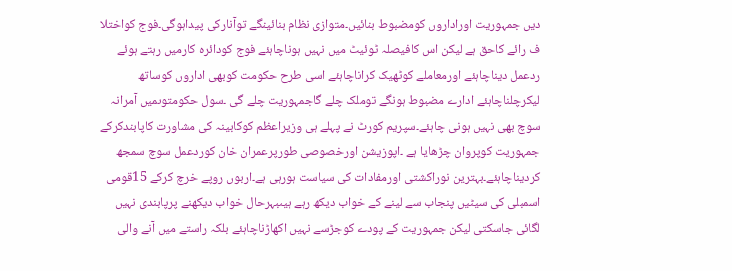دیں جمہوریت اوراداروں کومضبوط بنائیں۔متوازی نظام بنائینگے توآنارکی پیداہوگی۔فوج کواختلا ف رائے کاحق ہے لیکن اس کافیصلہ ٹوئیٹ میں نہیں ہوناچاہئے فوج کودائرہ کارمیں رہتے ہوئے ردعمل دیناچاہئے اورمعاملے کوٹھیک کراناچاہئے اسی طرح حکومت کوبھی اداروں کوساتھ لیکرچلناچاہئے ادارے مضبوط ہونگے توملک چلے گاجمہوریت چلے گی ۔سول حکومتوںمیں آمرانہ سوچ بھی نہیں ہونی چاہئے۔سپریم کورٹ نے پہلے ہی وزیراعظم کوکابینہ کی مشاورت کاپابندکرکے جمہوریت کوپروان چڑھایا ہے ۔اپوزیشن اورخصوصی طورپرعمران خان کوردعمل سوچ سمجھ کردیناچاہئے۔بہترین نوراکشتی اورمفادات کی سیاست ہورہی ہے۔اربوں روپے خرچ کرکے 15قومی اسمبلی کی سیٹیں پنجاب سے لینے کے خواب دیکھ رہے ہیںبہرحال خواب دیکھنے پرپابندی نہیں لگائی جاسکتی لیکن جمہوریت کے پودے کوجڑسے نہیں اکھاڑناچاہئے بلکہ راستے میں آنے والی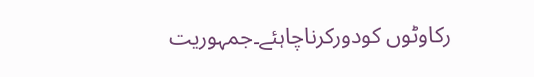رکاوٹوں کودورکرناچاہئے۔جمہوریت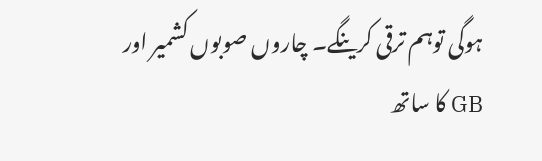ہوگی توہم ترقی کرینگے۔ چاروں صوبوں کشمیر اور GB کا ساتھ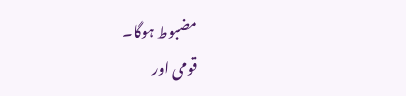مضبوط ہوگا۔
قومی اور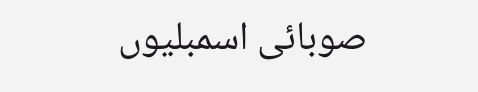صوبائی اسمبلیوں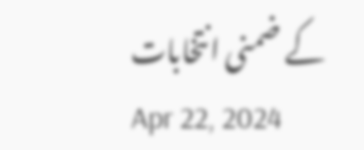کے ضمنی انتخابات
Apr 22, 2024